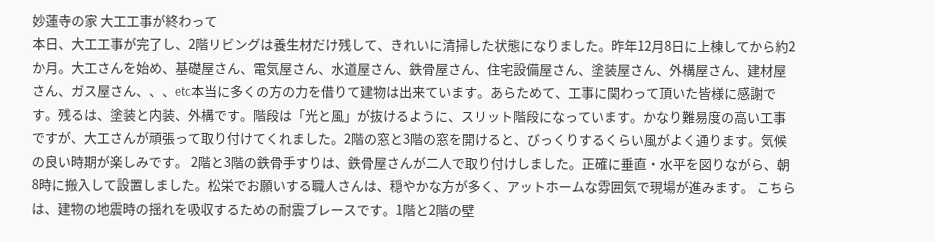妙蓮寺の家 大工工事が終わって
本日、大工工事が完了し、2階リビングは養生材だけ残して、きれいに清掃した状態になりました。昨年12月8日に上棟してから約2か月。大工さんを始め、基礎屋さん、電気屋さん、水道屋さん、鉄骨屋さん、住宅設備屋さん、塗装屋さん、外構屋さん、建材屋さん、ガス屋さん、、、etc本当に多くの方の力を借りて建物は出来ています。あらためて、工事に関わって頂いた皆様に感謝です。残るは、塗装と内装、外構です。階段は「光と風」が抜けるように、スリット階段になっています。かなり難易度の高い工事ですが、大工さんが頑張って取り付けてくれました。2階の窓と3階の窓を開けると、びっくりするくらい風がよく通ります。気候の良い時期が楽しみです。 2階と3階の鉄骨手すりは、鉄骨屋さんが二人で取り付けしました。正確に垂直・水平を図りながら、朝8時に搬入して設置しました。松栄でお願いする職人さんは、穏やかな方が多く、アットホームな雰囲気で現場が進みます。 こちらは、建物の地震時の揺れを吸収するための耐震ブレースです。1階と2階の壁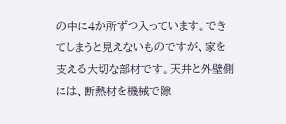の中に4か所ずつ入っています。できてしまうと見えないものですが、家を支える大切な部材です。天井と外壁側には、断熱材を機械で隙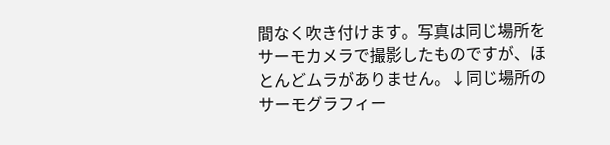間なく吹き付けます。写真は同じ場所をサーモカメラで撮影したものですが、ほとんどムラがありません。↓同じ場所のサーモグラフィー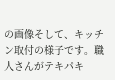の画像そして、キッチン取付の様子です。職人さんがテキパキ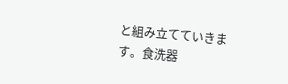と組み立てていきます。食洗器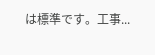は標準です。工事...